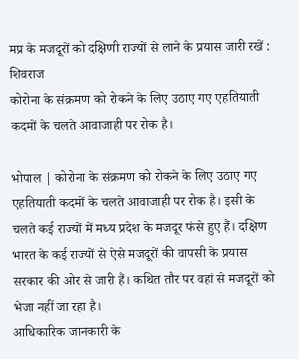मप्र के मजदूरों को दक्षिणी राज्यों से लाने के प्रयास जारी रखें : शिवराज
कोरोना के संक्रमण को रोकने के लिए उठाए गए एहतियाती कदमों के चलते आवाजाही पर रोक है।

भोपाल | कोरोना के संक्रमण को रोकने के लिए उठाए गए एहतियाती कदमों के चलते आवाजाही पर रोक है। इसी के चलते कई राज्यों में मध्य प्रदेश के मजदूर फंसे हुए हैं। दक्षिण भारत के कई राज्यों से ऐसे मजदूरों की वापसी के प्रयास सरकार की ओर से जारी हैं। कथित तौर पर वहां से मजदूरों को भेजा नहीं जा रहा है।
आधिकारिक जानकारी के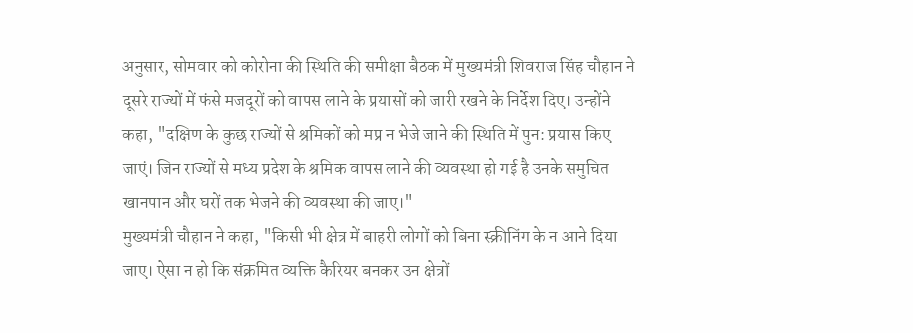अनुसार, सोमवार को कोरोना की स्थिति की समीक्षा बैठक में मुख्यमंत्री शिवराज सिंह चौहान ने दूसरे राज्यों में फंसे मजदूरों को वापस लाने के प्रयासों को जारी रखने के निर्देश दिए। उन्होंने कहा, "दक्षिण के कुछ राज्यों से श्रमिकों को मप्र न भेजे जाने की स्थिति में पुन: प्रयास किए जाएं। जिन राज्यों से मध्य प्रदेश के श्रमिक वापस लाने की व्यवस्था हो गई है उनके समुचित खानपान और घरों तक भेजने की व्यवस्था की जाए।"
मुख्यमंत्री चौहान ने कहा, "किसी भी क्षेत्र में बाहरी लोगों को बिना स्क्रीनिंग के न आने दिया जाए। ऐसा न हो कि संक्रमित व्यक्ति कैरियर बनकर उन क्षेत्रों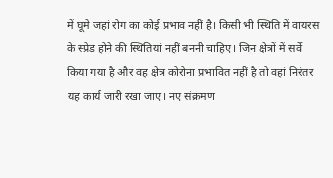में घूमे जहां रोग का कोई प्रभाव नहीं है। किसी भी स्थिति में वायरस के स्प्रेड होने की स्थितियां नहीं बननी चाहिए। जिन क्षेत्रों में सर्वे किया गया है और वह क्षेत्र कोरोना प्रभावित नहीं है तो वहां निरंतर यह कार्य जारी रखा जाए। नए संक्रमण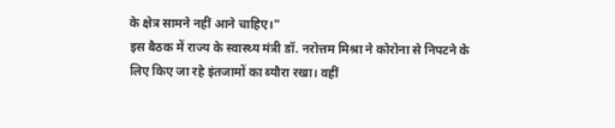के क्षेत्र सामने नहीं आने चाहिए।"
इस बैठक में राज्य के स्वास्थ्य मंत्री डॉ. नरोत्तम मिश्रा ने कोरोना से निपटने के लिए किए जा रहे इंतजामों का ब्यौरा रखा। वहीं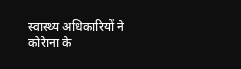स्वास्थ्य अधिकारियों ने कोरेाना के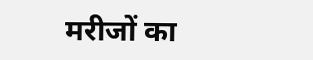मरीजों का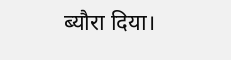ब्यौरा दिया।